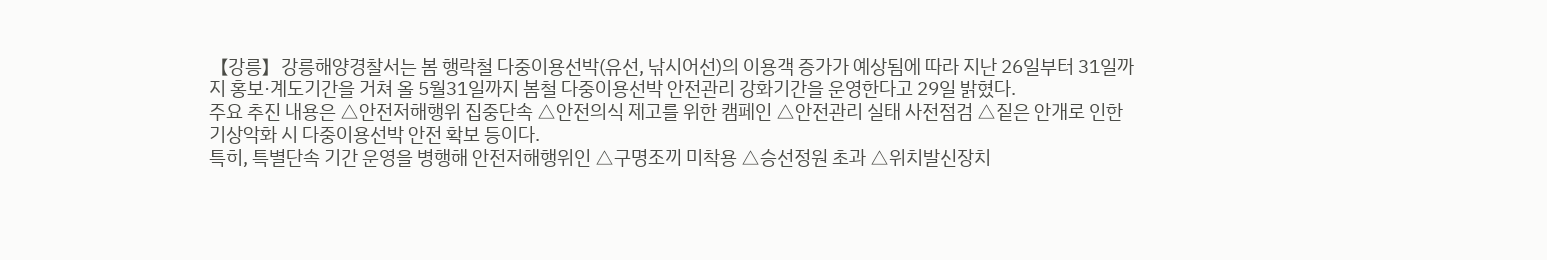【강릉】강릉해양경찰서는 봄 행락철 다중이용선박(유선, 낚시어선)의 이용객 증가가 예상됨에 따라 지난 26일부터 31일까지 홍보·계도기간을 거쳐 올 5월31일까지 봄철 다중이용선박 안전관리 강화기간을 운영한다고 29일 밝혔다.
주요 추진 내용은 △안전저해행위 집중단속 △안전의식 제고를 위한 캠페인 △안전관리 실태 사전점검 △짙은 안개로 인한 기상악화 시 다중이용선박 안전 확보 등이다.
특히, 특별단속 기간 운영을 병행해 안전저해행위인 △구명조끼 미착용 △승선정원 초과 △위치발신장치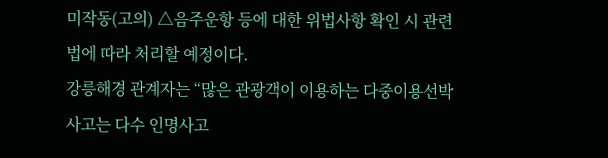미작동(고의) △음주운항 등에 대한 위법사항 확인 시 관련법에 따라 처리할 예정이다.
강릉해경 관계자는 “많은 관광객이 이용하는 다중이용선박 사고는 다수 인명사고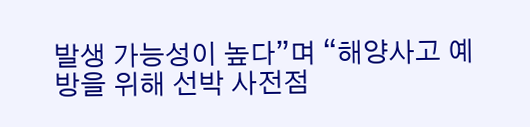발생 가능성이 높다”며 “해양사고 예방을 위해 선박 사전점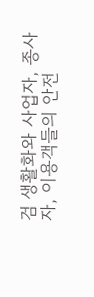검 생활화와 사업자, 종사자, 이용객들의 안전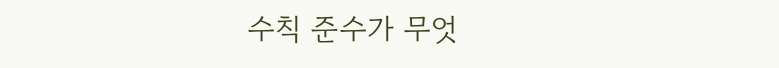수칙 준수가 무엇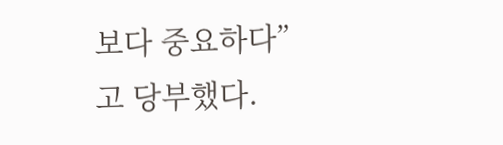보다 중요하다”고 당부했다.